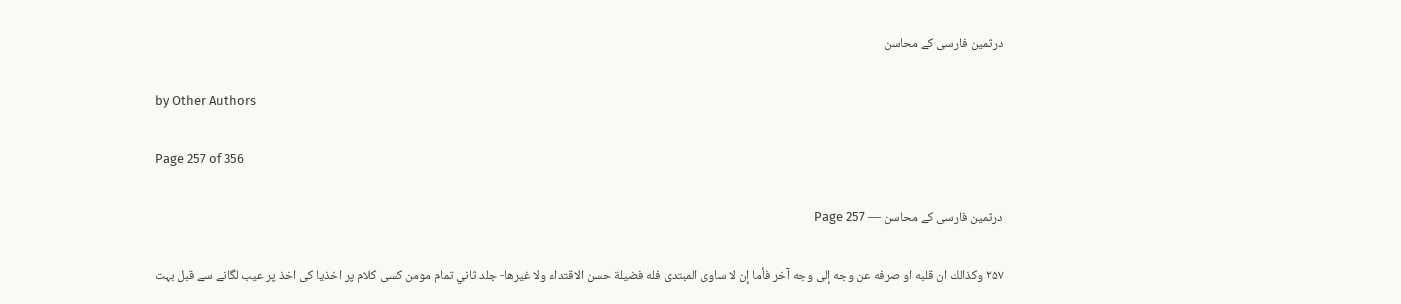درثمین فارسی کے محاسن

by Other Authors

Page 257 of 356

درثمین فارسی کے محاسن — Page 257

۲۵۷ وكذالك ان قلبه او صرفه عن وجه إلى وجه آخر فأما إن لا ساوى المبتدى فله فضيلة حسن الاقتداء ولا غيرها- جلد ثاني تمام مومن کسی کلام پر اخذیا کی اخذ پر عیب لگانے سے قبل بہت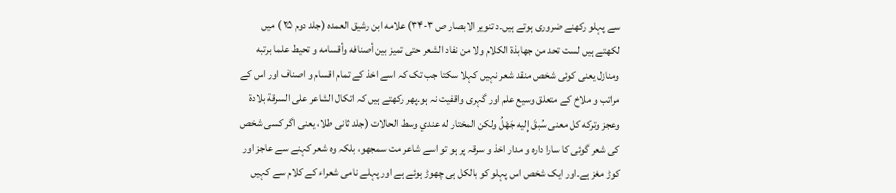سے پہلو رکھنے ضروری ہوتے ہیں۔د تنویر الابصار ص ۳-۳۴) علامه ابن رشيق العمده (جلد دوم ۲۵ ) میں لکھتے ہیں لست تحد من جهابذة الكلام ولا من نفاد الشعر حتى تميز بين أصنافه وأقسامه و تحيط علما برتبه ومنازل یعنی کوئی شخص منقد شعر نہیں کہلا سکتا جب تک کہ اسے اخذ کے تمام اقسام و اصناف اور اس کے مراتب و ملاخ کے متعلق وسیع علم اور گہری واقفیت نہ ہو۔پھر رکھتے ہیں کہ اتکال الشاعر علی السرقة بلادة وعجز وتركه كل معنى سُبقَ إِليه جَهْلُ ولكن المختار له عندي وسط الحالات (جلد ثانی طلا، یعنی اگر کسی شخص کی شعر گوئی کا سارا داره و مدار اخذ و سرقہ پر ہو تو اسے شاعر مت سمجھو، بلکہ وہ شعر کہنے سے عاجز اور کوڑ مغز ہے۔اور ایک شخص اس پہلو کو بالکل ہی چھوڑ ہوئے ہے اور پہلے نامی شعراء کے کلام سے کہیں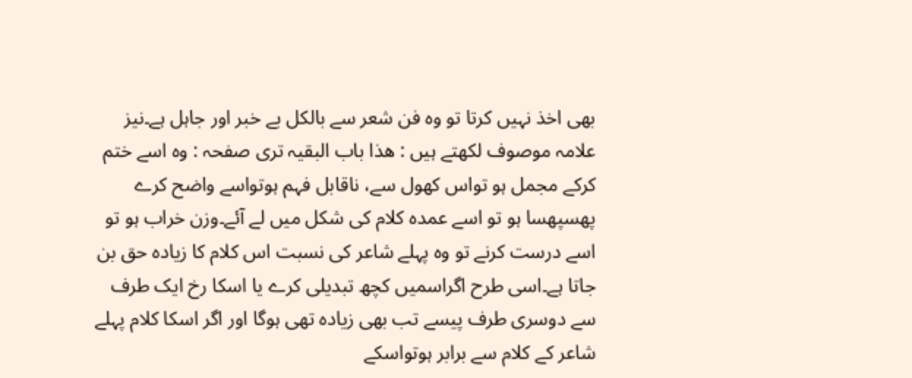بھی اخذ نہیں کرتا تو وہ فن شعر سے بالکل بے خبر اور جاہل ہے۔نیز علامہ موصوف لکھتے ہیں : هذا باب البقیہ تری صفحہ : وہ اسے ختم کرکے مجمل ہو تواس کھول سے، ناقابل فہم ہوتواسے واضح کرے پھسپھسا ہو تو اسے عمدہ کلام کی شکل میں لے آئے۔وزن خراب ہو تو اسے درست کرنے تو وہ پہلے شاعر کی نسبت اس کلام کا زیادہ حق بن جاتا ہے۔اسی طرح اگراسمیں کچھ تبدیلی کرے یا اسکا رخ ایک طرف سے دوسری طرف پیسے تب بھی زیادہ تھی ہوگا اور اگر اسکا کلام پہلے شاعر کے کلام سے برابر ہوتواسکے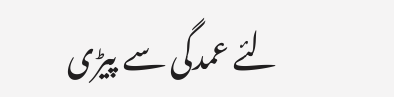لئے عمدگی سے پیڑی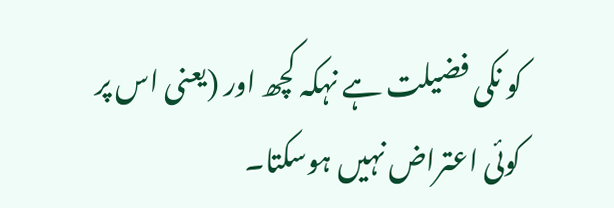کو نکی فضیلت ہے نہکہ کچھ اور (یعنی اس پر کوئی اعتراض نہیں ہوسکتا۔